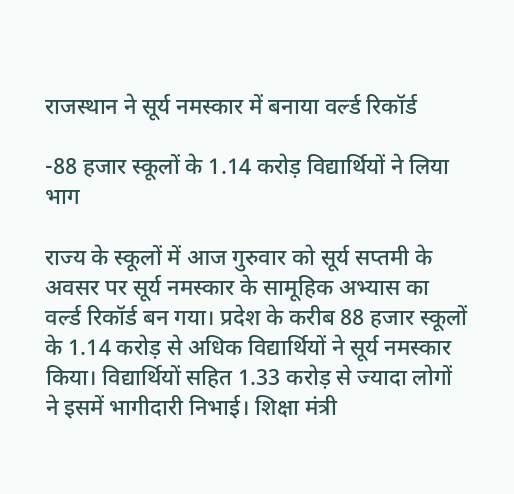राजस्थान ने सूर्य नमस्कार में बनाया वर्ल्ड रिकॉर्ड

-88 हजार स्कूलों के 1.14 करोड़ विद्यार्थियों ने लिया भाग

राज्य के स्कूलों में आज गुरुवार को सूर्य सप्तमी के अवसर पर सूर्य नमस्कार के सामूहिक अभ्यास का वर्ल्ड रिकॉर्ड बन गया। प्रदेश के करीब 88 हजार स्कूलों के 1.14 करोड़ से अधिक विद्यार्थियों ने सूर्य नमस्कार किया। विद्यार्थियों सहित 1.33 करोड़ से ज्यादा लोगों ने इसमें भागीदारी निभाई। शिक्षा मंत्री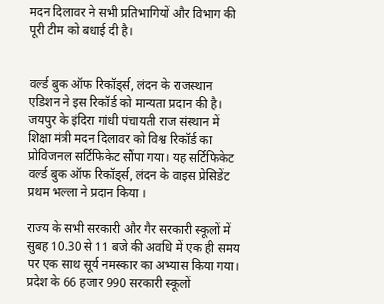मदन दिलावर ने सभी प्रतिभागियों और विभाग की पूरी टीम को बधाई दी है।


वर्ल्ड बुक ऑफ रिकॉड्‌र्स, लंदन के राजस्थान एडिशन ने इस रिकॉर्ड को मान्यता प्रदान की है। जयपुर के इंदिरा गांधी पंचायती राज संस्थान में शिक्षा मंत्री मदन दिलावर को विश्व रिकॉर्ड का प्रोविजनल सर्टिफिकेट सौंपा गया। यह सर्टिफिकेट वर्ल्ड बुक ऑफ रिकॉड्‌र्स, लंदन के वाइस प्रेसिडेंट प्रथम भल्ला ने प्रदान किया ।

राज्य के सभी सरकारी और गैर सरकारी स्कूलों में सुबह 10.30 से 11 बजे की अवधि में एक ही समय पर एक साथ सूर्य नमस्कार का अभ्यास किया गया। प्रदेश के 66 हजार 990 सरकारी स्कूलों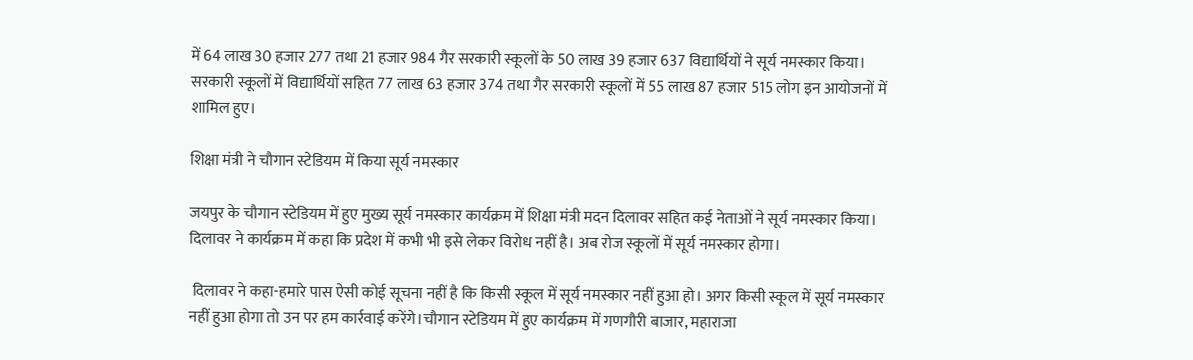में 64 लाख 30 हजार 277 तथा 21 हजार 984 गैर सरकारी स्कूलों के 50 लाख 39 हजार 637 विद्यार्थियों ने सूर्य नमस्कार किया। सरकारी स्कूलों में विद्यार्थियों सहित 77 लाख 63 हजार 374 तथा गैर सरकारी स्कूलों में 55 लाख 87 हजार 515 लोग इन आयोजनों में शामिल हुए।

शिक्षा मंत्री ने चौगान स्टेडियम में किया सूर्य नमस्कार

जयपुर के चौगान स्टेडियम में हुए मुख्य सूर्य नमस्कार कार्यक्रम में शिक्षा मंत्री मदन दिलावर सहित कई नेताओं ने सूर्य नमस्कार किया। दिलावर ने कार्यक्रम में कहा कि प्रदेश में कभी भी इसे लेकर विरोध नहीं है। अब रोज स्कूलों में सूर्य नमस्कार होगा।

 दिलावर ने कहा-हमारे पास ऐसी कोई सूचना नहीं है कि किसी स्कूल में सूर्य नमस्कार नहीं हुआ हो। अगर किसी स्कूल में सूर्य नमस्कार नहीं हुआ होगा तो उन पर हम कार्रवाई करेंगे।चौगान स्टेडियम में हुए कार्यक्रम में गणगौरी बाजार, महाराजा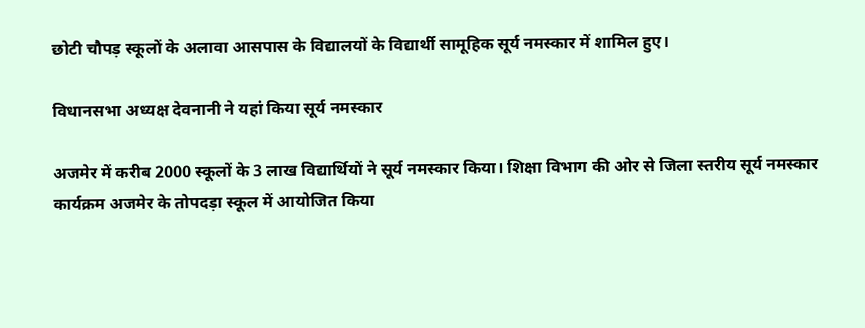छोटी चौपड़ स्कूलों के अलावा आसपास के विद्यालयों के विद्यार्थी सामूहिक सूर्य नमस्कार में शामिल हुए।

विधानसभा अध्यक्ष देवनानी ने यहां किया सूर्य नमस्कार

अजमेर में करीब 2000 स्कूलों के 3 लाख विद्यार्थियों ने सूर्य नमस्कार किया। शिक्षा विभाग की ओर से जिला स्तरीय सूर्य नमस्कार कार्यक्रम अजमेर के तोपदड़ा स्कूल में आयोजित किया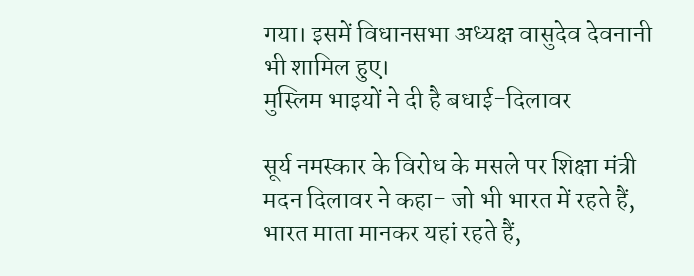गया। इसमें विधानसभा अध्यक्ष वासुदेव देवनानी भी शामिल हुए।
मुस्लिम भाइयों ने दी है बधाई-दिलावर

सूर्य नमस्कार के विरोध के मसले पर शिक्षा मंत्री मदन दिलावर ने कहा- जो भी भारत में रहते हैं, भारत माता मानकर यहां रहते हैं,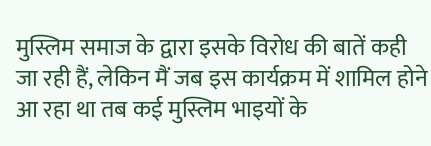मुस्लिम समाज के द्वारा इसके विरोध की बातें कही जा रही हैं, लेकिन मैं जब इस कार्यक्रम में शामिल होने आ रहा था तब कई मुस्लिम भाइयों के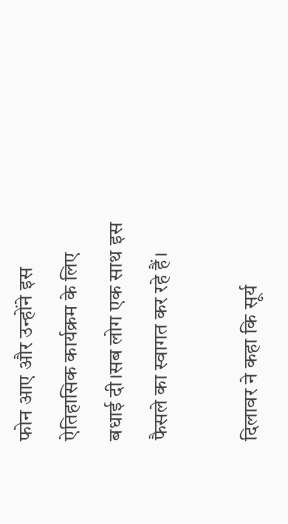फोन आए और उन्होंने इस ऐतिहासिक कार्यक्रम के लिए बधाई दी।सब लोग एक साथ इस फैसले का स्वागत कर रहे हैं।

दिलावर ने कहा कि सूर्य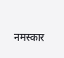नमस्कार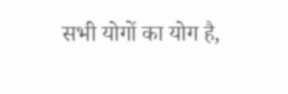सभी योगों का योग है,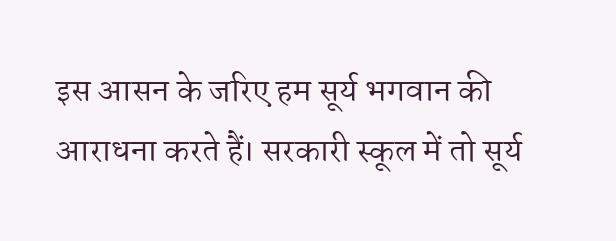इस आसन के जरिए हम सूर्य भगवान की आराधना करते हैं। सरकारी स्कूल में तो सूर्य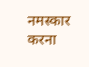नमस्कार करना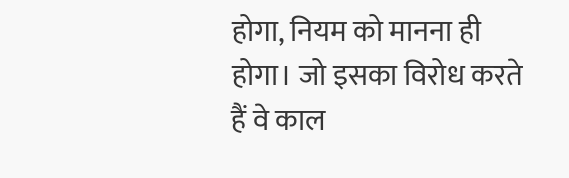होगा, नियम को मानना ही होगा। जो इसका विरोध करते हैं वे काल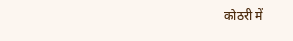कोठरी में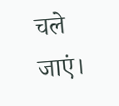चले जाएं।